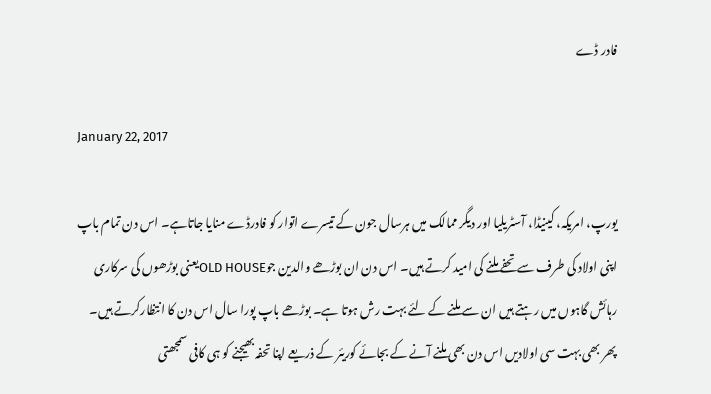فادر ڈے

January 22, 2017

یورپ، امریکہ، کینیڈا، آسٹریلیا اور دیگر ممالک میں ہرسال جون کے تیسرے اتوار کو فادرڈے منایا جاتاہے۔ اس دن تمام باپ اپنی اولاد کی طرف سے تحفے ملنے کی امید کرتے ہیں۔ اس دن ان بوڑھے والدین جوOLD HOUSEیعنی بوڑھوں کی سرکاری رہائش گاہوں میں رہتے ہیں ان سے ملنے کے لئے بہت رش ہوتا ہے۔ بوڑھے باپ پورا سال اس دن کا انتظارکرتے ہیں۔ پھر بھی بہت سی اولادیں اس دن بھی ملنے آنے کے بجائے کوریئر کے ذریعے اپنا تحفہ بھیجنے کو ہی کافی سمجھتی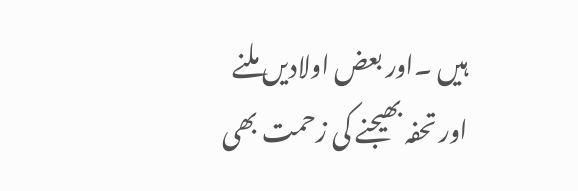ہیں ۔اور بعض اولادیں ملنے اور تحفہ بھیجنے کی زحمت بھی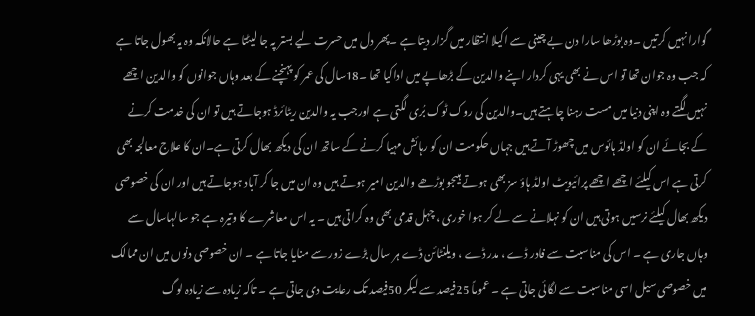گوارا نہیں کرتیں ۔وہ بوڑھا سارا دن بے چینی سے اکیلا انتظار میں گزار دیتا ہے ۔پھر دل میں حسرت لیے بستر پہ جا لیٹتا ہے حالانکہ وہ یہ بھول جاتا ہے کہ جب وہ جوان تھا تو اس نے بھی یہی کردار اپنے والدین کے بڑھاپے میں اداکیا تھا ۔18سال کی عمر کو پہنچنے کے بعد وہاں جوانوں کو والدین اچھے نہیں لگتے وہ اپنی دنیا میں مست رہنا چاہتے ہیں۔والدین کی روک ٹوک بُری لگتی ہے اورجب یہ والدین ریٹائرڈ ہوجاتے ہیں تو ان کی خدمت کرنے کے بجائے ان کو اولڈ ہائوس میں چھوڑ آتے ہیں جہاں حکومت ان کو رہائش مہیا کرنے کے ساتھ ان کی دیکھ بھال کرتی ہے۔ان کا علاج معالجہ بھی کرتی ہے اس کیلئے اچھے اچھے پرائیویٹ اولڈ ہاؤ سز بھی ہوتے ہیںجو بوڑھے والدین امیر ہوتے ہیں وہ ان میں جا کر آباد ہوجاتے ہیں اور ان کی خصوصی دیکھ بھال کیلئے نرسیں ہوتی ہیں ان کو نہلانے سے لے کر ہوا خوری ، چہل قدمی بھی وہ کراتی ہیں ۔ یہ اس معاشرے کا وتیرہ ہے جو سالہاسال سے وہاں جاری ہے ۔ اس کی مناسبت سے فادر ڈے ، مدر ڈے ، ویلنٹائن ڈے ہر سال بڑے زور سے منایا جاتا ہے ۔ ان خصوصی دنوں میں ان ممالک میں خصوصی سیل اسی مناسبت سے لگائی جاتی ہے ۔ عموماً 25فیصد سے لیکر 50فیصد تک رعایت دی جاتی ہے ۔ تاکہ زیادہ سے زیادہ لوگ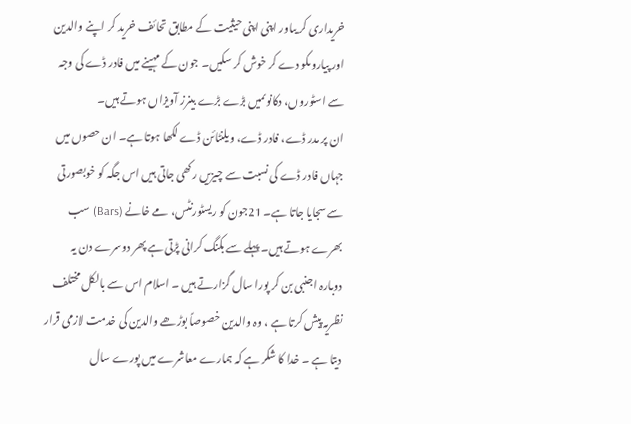خریداری کر یںاور اپنی اپنی حیثیت کے مطابق تحائف خرید کر اپنے والدین اور پیاروںکو دے کر خوش کر سکیں۔ جون کے مہینے میں فادر ڈے کی وجہ سے اسٹوروں، دکانوںمیں بڑے بڑے بینرز آویزاں ہوتے ہیں۔
ان پر مدر ڈے، فادر ڈے، ویلنٹائن ڈے لکھا ہوتا ہے۔ ان حصوں میں جہاں فادر ڈے کی نسبت سے چیزیں رکھی جاتی ہیں اس جگہ کو خوبصورتی سے سجایا جاتا ہے۔ 21جون کو ریسٹورنٹس، مے خانے (Bars) سب بھرے ہوتے ہیں۔ پہلے سے بکنگ کرانی پڑتی ہے پھر دوسرے دن یہ دوبارہ اجنبی بن کر پورا سال گزارتے ہیں ۔ اسلام اس سے بالکل مختلف نظریہ پیش کرتا ہے ، وہ والدین خصوصاً بوڑھے والدین کی خدمت لازمی قرار دیتا ہے ۔ خدا کا شکر ہے کہ ہمارے معاشرے میں پورے سال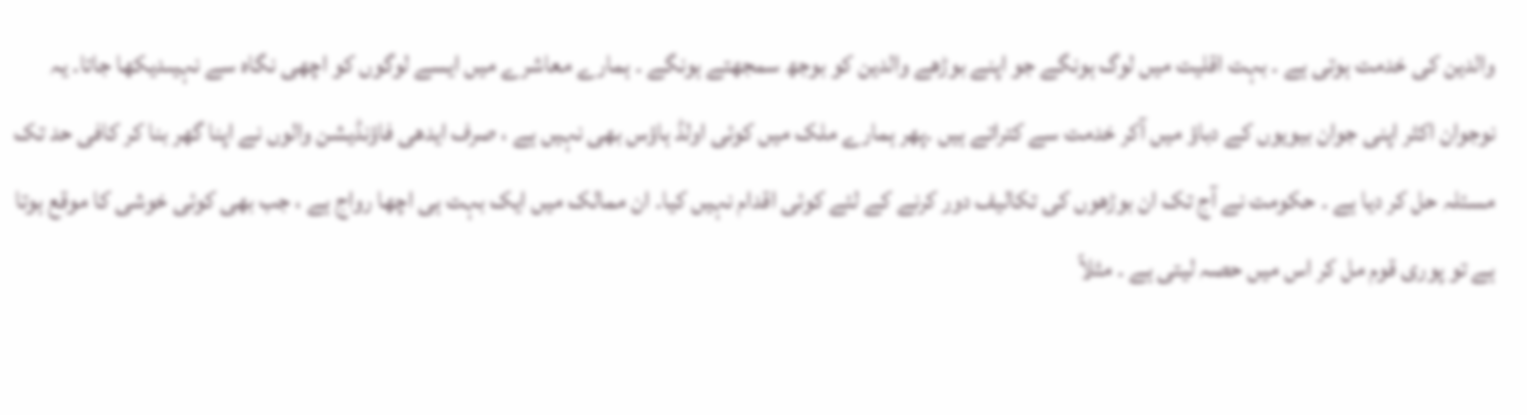والدین کی خدمت ہوتی ہے ۔ بہت اقلیت میں لوگ ہونگے جو اپنے بوڑھے والدین کو بوجھ سمجھتے ہونگے ۔ ہمارے معاشرے میں ایسے لوگوں کو اچھی نگاہ سے نہیںدیکھا جاتا۔ یہ نوجوان اکثر اپنی جوان بیویوں کے دباؤ میں آکر خدمت سے کتراتے ہیں ۔پھر ہمارے ملک میں کوئی اولڈ ہاؤس بھی نہیں ہے ، صرف ایدھی فاؤنڈیشن والوں نے اپنا گھر بنا کر کافی حد تک مسئلہ حل کر دیا ہے ۔ حکومت نے آج تک ان بوڑھوں کی تکالیف دور کرنے کے لئے کوئی اقدام نہیں کیا۔ ان ممالک میں ایک بہت ہی اچھا رواج ہے ، جب بھی کوئی خوشی کا موقع ہوتا ہے تو پوری قوم مل کر اس میں حصہ لیتی ہے ۔ مثلاً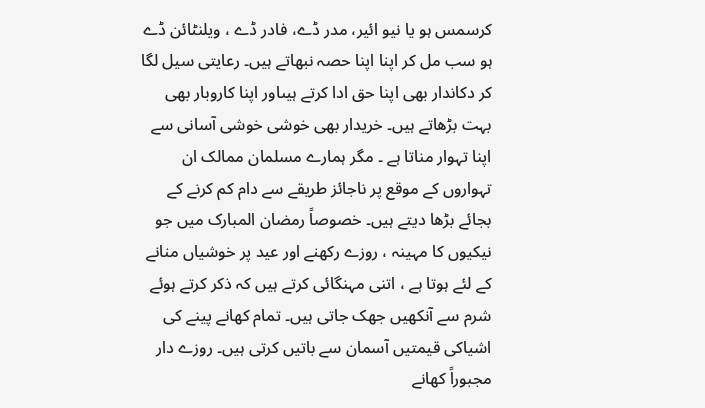کرسمس ہو یا نیو ائیر، مدر ڈے، فادر ڈے ، ویلنٹائن ڈے ہو سب مل کر اپنا اپنا حصہ نبھاتے ہیں۔ رعایتی سیل لگا کر دکاندار بھی اپنا حق ادا کرتے ہیںاور اپنا کاروبار بھی بہت بڑھاتے ہیں۔ خریدار بھی خوشی خوشی آسانی سے اپنا تہوار مناتا ہے ۔ مگر ہمارے مسلمان ممالک ان تہواروں کے موقع پر ناجائز طریقے سے دام کم کرنے کے بجائے بڑھا دیتے ہیں۔ خصوصاً رمضان المبارک میں جو نیکیوں کا مہینہ ، روزے رکھنے اور عید پر خوشیاں منانے کے لئے ہوتا ہے ، اتنی مہنگائی کرتے ہیں کہ ذکر کرتے ہوئے شرم سے آنکھیں جھک جاتی ہیں۔ تمام کھانے پینے کی اشیاکی قیمتیں آسمان سے باتیں کرتی ہیں۔ روزے دار مجبوراً کھانے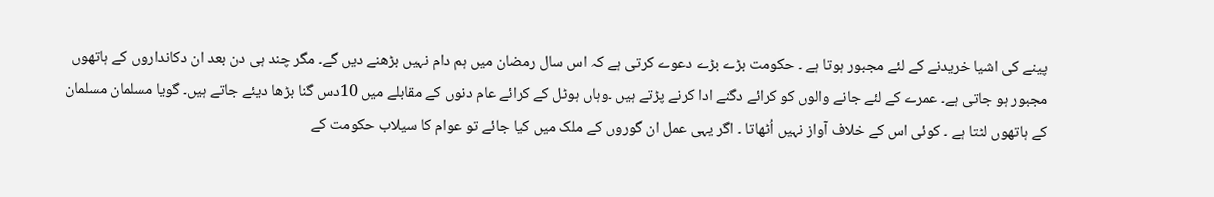پینے کی اشیا خریدنے کے لئے مجبور ہوتا ہے ۔ حکومت بڑے بڑے دعوے کرتی ہے کہ اس سال رمضان میں ہم دام نہیں بڑھنے دیں گے۔ مگر چند ہی دن بعد ان دکانداروں کے ہاتھوں مجبور ہو جاتی ہے۔ عمرے کے لئے جانے والوں کو کرائے دگنے ادا کرنے پڑتے ہیں ۔وہاں ہوٹل کے کرائے عام دنوں کے مقابلے میں 10دس گنا بڑھا دیئے جاتے ہیں۔ گویا مسلمان مسلمان کے ہاتھوں لٹتا ہے ۔ کوئی اس کے خلاف آواز نہیں اُٹھاتا ۔ اگر یہی عمل ان گوروں کے ملک میں کیا جائے تو عوام کا سیلاب حکومت کے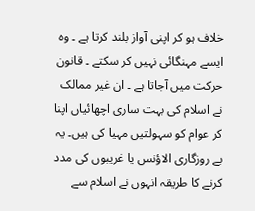خلاف ہو کر اپنی آواز بلند کرتا ہے ۔ وہ ایسے مہنگائی نہیں کر سکتے ۔ قانون حرکت میں آجاتا ہے ۔ ان غیر ممالک نے اسلام کی بہت ساری اچھائیاں اپنا کر عوام کو سہولتیں مہیا کی ہیں۔ یہ بے روزگاری الاؤنس یا غریبوں کی مدد کرنے کا طریقہ انہوں نے اسلام سے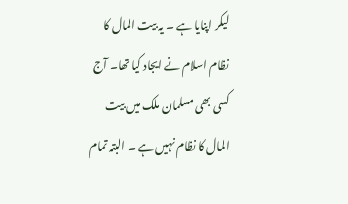لیکر اپنایا ہے ۔ یہ بیت المال کا نظام اسلام نے ایجاد کیا تھا۔ آج کسی بھی مسلمان ملک میں بیت المال کا نظام نہیں ہے ۔ البتہ تمام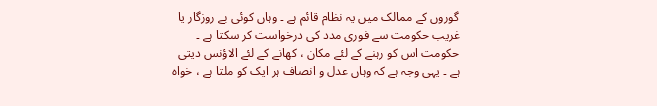گوروں کے ممالک میں یہ نظام قائم ہے ۔ وہاں کوئی بے روزگار یا غریب حکومت سے فوری مدد کی درخواست کر سکتا ہے ۔
حکومت اس کو رہنے کے لئے مکان ، کھانے کے لئے الاؤنس دیتی ہے ۔ یہی وجہ ہے کہ وہاں عدل و انصاف ہر ایک کو ملتا ہے ، خواہ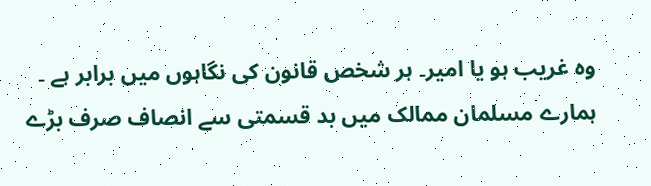وہ غریب ہو یا امیر۔ ہر شخص قانون کی نگاہوں میں برابر ہے ۔ ہمارے مسلمان ممالک میں بد قسمتی سے انصاف صرف بڑے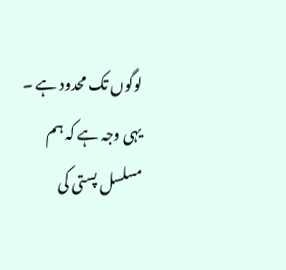لوگوں تک محدود ہے ۔ یہی وجہ ہے کہ ہم مسلسل پستی کی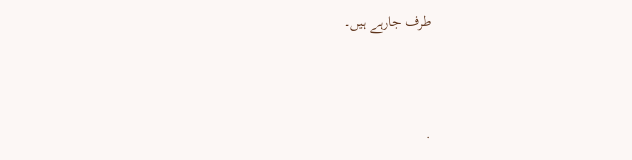طرف جارہے ہیں۔



.